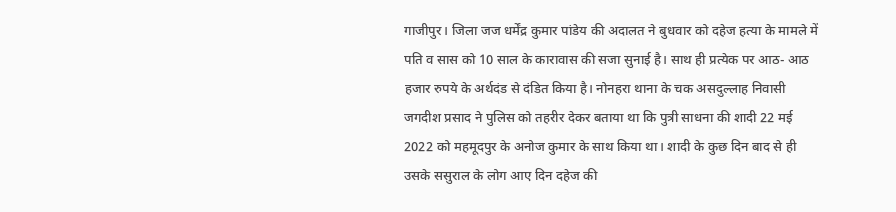गाजीपुर। जिला जज धर्मेंद्र कुमार पांडेय की अदालत ने बुधवार को दहेज हत्या के मामले में पति व सास को 10 साल के कारावास की सजा सुनाई है। साथ ही प्रत्येक पर आठ- आठ हजार रुपये के अर्थदंड से दंडित किया है। नोनहरा थाना के चक असदुल्लाह निवासी जगदीश प्रसाद ने पुलिस को तहरीर देकर बताया था कि पुत्री साधना की शादी 22 मई 2022 को महमूदपुर के अनोज कुमार के साथ किया था। शादी के कुछ दिन बाद से ही उसके ससुराल के लोग आए दिन दहेज की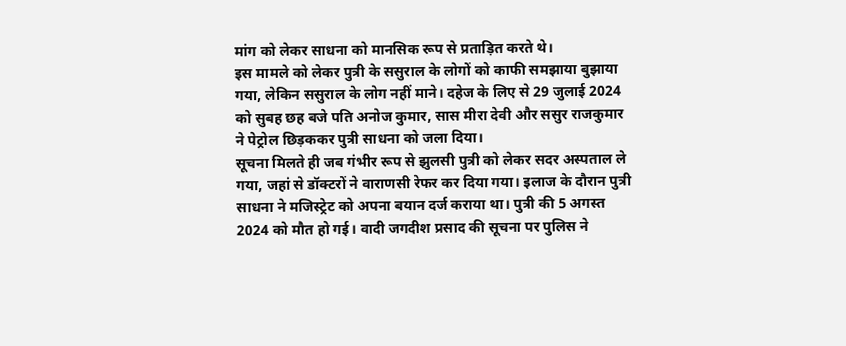मांग को लेकर साधना को मानसिक रूप से प्रताड़ित करते थे।
इस मामले को लेकर पुत्री के ससुराल के लोगों को काफी समझाया बुझाया गया, लेकिन ससुराल के लोग नहीं माने। दहेज के लिए से 29 जुलाई 2024 को सुबह छह बजे पति अनोज कुमार, सास मीरा देवी और ससुर राजकुमार ने पेट्रोल छिड़ककर पुत्री साधना को जला दिया।
सूचना मिलते ही जब गंभीर रूप से झुलसी पुत्री को लेकर सदर अस्पताल ले गया, जहां से डॉक्टरों ने वाराणसी रेफर कर दिया गया। इलाज के दौरान पुत्री साधना ने मजिस्ट्रेट को अपना बयान दर्ज कराया था। पुत्री की 5 अगस्त 2024 को मौत हो गई। वादी जगदीश प्रसाद की सूचना पर पुलिस ने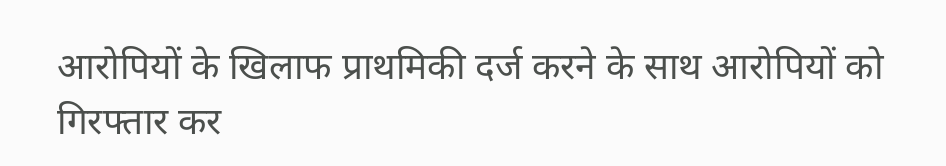आरोपियों के खिलाफ प्राथमिकी दर्ज करने के साथ आरोपियों को गिरफ्तार कर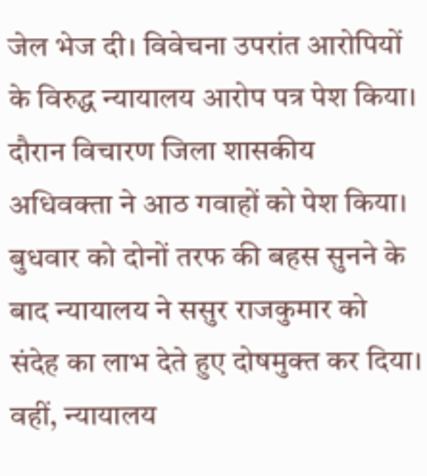जेल भेज दी। विवेचना उपरांत आरोपियों के विरुद्ध न्यायालय आरोप पत्र पेश किया। दौरान विचारण जिला शासकीय अधिवक्ता ने आठ गवाहों को पेश किया। बुधवार को दोनों तरफ की बहस सुनने के बाद न्यायालय ने ससुर राजकुमार को संदेह का लाभ देते हुए दोषमुक्त कर दिया। वहीं, न्यायालय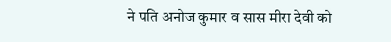ने पति अनोज कुमार व सास मीरा देवी को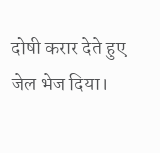दोषी करार देते हुए जेल भेज दिया।